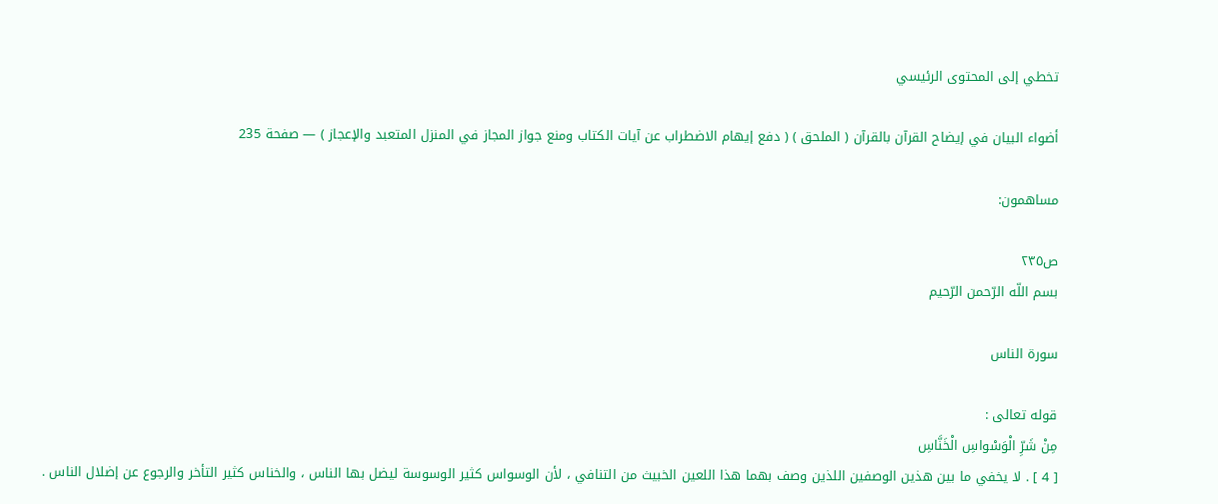تخطي إلى المحتوى الرئيسي

أضواء البيان في إيضاح القرآن بالقرآن ( الملحق ) ( دفع إيهام الاضطراب عن آيات الكتاب ومنع جواز المجاز في المنزل المتعبد والإعجاز ) — صفحة 235

مساهمون:

ص٢٣٥
بسم اللّه الرّحمن الرّحيم

سورة الناس

قوله تعالى :
مِنْ شَرِّ الْوَسْواسِ الْخَنَّاسِ
[ 4 ] . لا يخفي ما بين هذين الوصفين اللذين وصف بهما هذا اللعين الخبيث من التنافي ، لأن الوسواس كثير الوسوسة ليضل بها الناس ، والخناس كثير التأخر والرجوع عن إضلال الناس .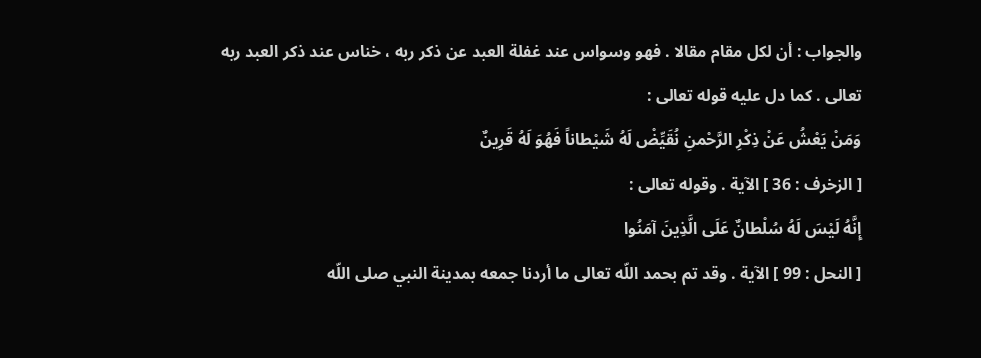والجواب : أن لكل مقام مقالا . فهو وسواس عند غفلة العبد عن ذكر ربه ، خناس عند ذكر العبد ربه تعالى . كما دل عليه قوله تعالى :
وَمَنْ يَعْشُ عَنْ ذِكْرِ الرَّحْمنِ نُقَيِّضْ لَهُ شَيْطاناً فَهُوَ لَهُ قَرِينٌ
[ الزخرف : 36 ] الآية . وقوله تعالى :
إِنَّهُ لَيْسَ لَهُ سُلْطانٌ عَلَى الَّذِينَ آمَنُوا
[ النحل : 99 ] الآية . وقد تم بحمد اللّه تعالى ما أردنا جمعه بمدينة النبي صلى اللّه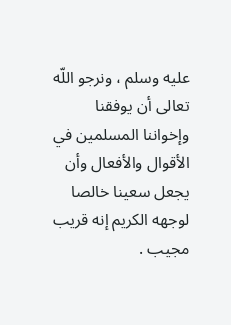عليه وسلم ، ونرجو اللّه تعالى أن يوفقنا وإخواننا المسلمين في الأقوال والأفعال وأن يجعل سعينا خالصا لوجهه الكريم إنه قريب مجيب .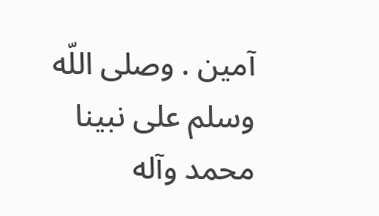آمين . وصلى اللّه وسلم على نبينا محمد وآله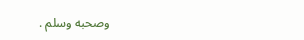وصحبه وسلم .